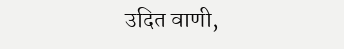उदित वाणी,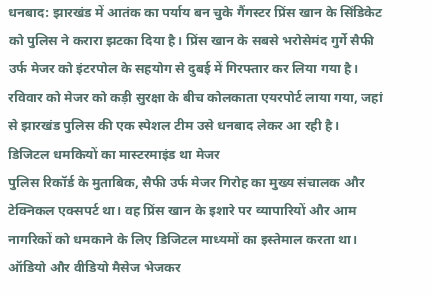धनबाद: झारखंड में आतंक का पर्याय बन चुके गैंगस्टर प्रिंस खान के सिंडिकेट को पुलिस ने करारा झटका दिया है। प्रिंस खान के सबसे भरोसेमंद गुर्गे सैफी उर्फ मेजर को इंटरपोल के सहयोग से दुबई में गिरफ्तार कर लिया गया है। रविवार को मेजर को कड़ी सुरक्षा के बीच कोलकाता एयरपोर्ट लाया गया, जहां से झारखंड पुलिस की एक स्पेशल टीम उसे धनबाद लेकर आ रही है।
डिजिटल धमकियों का मास्टरमाइंड था मेजर
पुलिस रिकॉर्ड के मुताबिक, सैफी उर्फ मेजर गिरोह का मुख्य संचालक और टेक्निकल एक्सपर्ट था। वह प्रिंस खान के इशारे पर व्यापारियों और आम नागरिकों को धमकाने के लिए डिजिटल माध्यमों का इस्तेमाल करता था। ऑडियो और वीडियो मैसेज भेजकर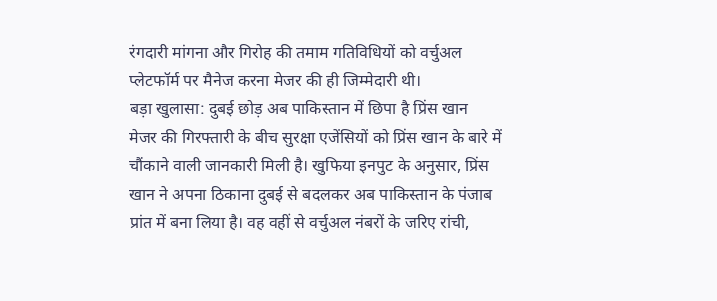रंगदारी मांगना और गिरोह की तमाम गतिविधियों को वर्चुअल प्लेटफॉर्म पर मैनेज करना मेजर की ही जिम्मेदारी थी।
बड़ा खुलासा: दुबई छोड़ अब पाकिस्तान में छिपा है प्रिंस खान
मेजर की गिरफ्तारी के बीच सुरक्षा एजेंसियों को प्रिंस खान के बारे में चौंकाने वाली जानकारी मिली है। खुफिया इनपुट के अनुसार, प्रिंस खान ने अपना ठिकाना दुबई से बदलकर अब पाकिस्तान के पंजाब प्रांत में बना लिया है। वह वहीं से वर्चुअल नंबरों के जरिए रांची,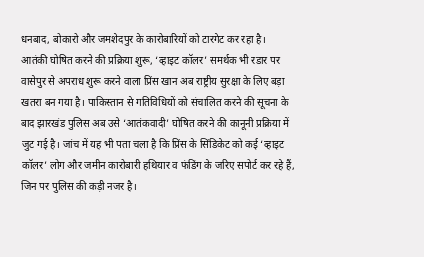धनबाद, बोकारो और जमशेदपुर के कारोबारियों को टारगेट कर रहा है।
आतंकी घोषित करने की प्रक्रिया शुरू, ‘व्हाइट कॉलर’ समर्थक भी रडार पर
वासेपुर से अपराध शुरू करने वाला प्रिंस खान अब राष्ट्रीय सुरक्षा के लिए बड़ा खतरा बन गया है। पाकिस्तान से गतिविधियों को संचालित करने की सूचना के बाद झारखंड पुलिस अब उसे ‘आतंकवादी’ घोषित करने की कानूनी प्रक्रिया में जुट गई है। जांच में यह भी पता चला है कि प्रिंस के सिंडिकेट को कई ‘व्हाइट कॉलर’ लोग और जमीन कारोबारी हथियार व फंडिंग के जरिए सपोर्ट कर रहे हैं, जिन पर पुलिस की कड़ी नजर है।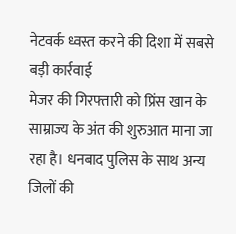नेटवर्क ध्वस्त करने की दिशा में सबसे बड़ी कार्रवाई
मेजर की गिरफ्तारी को प्रिंस खान के साम्राज्य के अंत की शुरुआत माना जा रहा है। धनबाद पुलिस के साथ अन्य जिलों की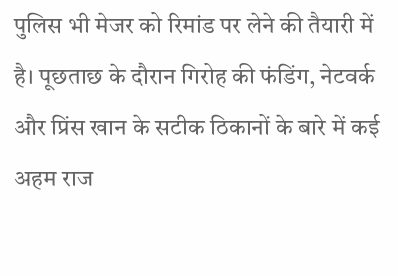पुलिस भी मेजर को रिमांड पर लेने की तैयारी में है। पूछताछ के दौरान गिरोह की फंडिंग, नेटवर्क और प्रिंस खान के सटीक ठिकानों के बारे में कई अहम राज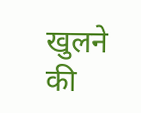खुलने की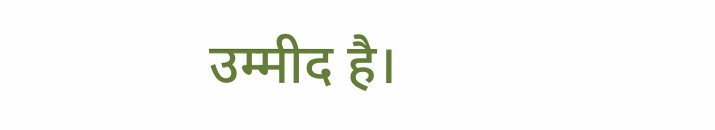उम्मीद है।